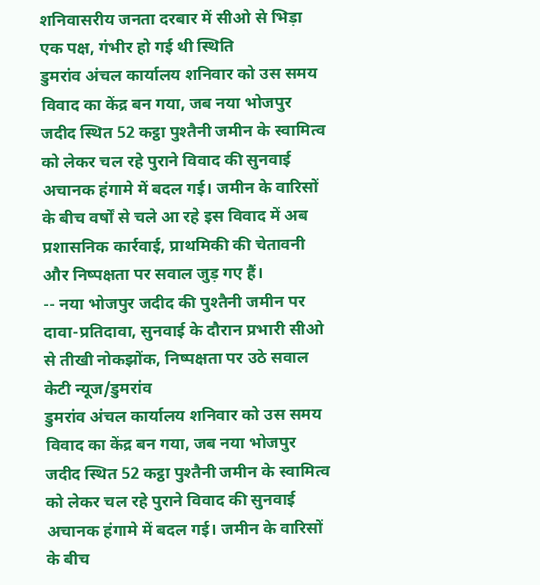शनिवासरीय जनता दरबार में सीओ से भिड़ा एक पक्ष, गंभीर हो गई थी स्थिति
डुमरांव अंचल कार्यालय शनिवार को उस समय विवाद का केंद्र बन गया, जब नया भोजपुर जदीद स्थित 52 कट्ठा पुश्तैनी जमीन के स्वामित्व को लेकर चल रहे पुराने विवाद की सुनवाई अचानक हंगामे में बदल गई। जमीन के वारिसों के बीच वर्षों से चले आ रहे इस विवाद में अब प्रशासनिक कार्रवाई, प्राथमिकी की चेतावनी और निष्पक्षता पर सवाल जुड़ गए हैं।
-- नया भोजपुर जदीद की पुश्तैनी जमीन पर दावा-प्रतिदावा, सुनवाई के दौरान प्रभारी सीओ से तीखी नोकझोंक, निष्पक्षता पर उठे सवाल
केटी न्यूज/डुमरांव
डुमरांव अंचल कार्यालय शनिवार को उस समय विवाद का केंद्र बन गया, जब नया भोजपुर जदीद स्थित 52 कट्ठा पुश्तैनी जमीन के स्वामित्व को लेकर चल रहे पुराने विवाद की सुनवाई अचानक हंगामे में बदल गई। जमीन के वारिसों के बीच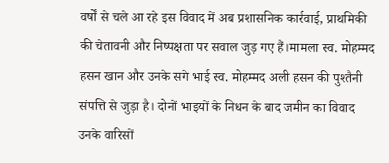वर्षों से चले आ रहे इस विवाद में अब प्रशासनिक कार्रवाई, प्राथमिकी की चेतावनी और निष्पक्षता पर सवाल जुड़ गए हैं।मामला स्व. मोहम्मद हसन खान और उनके सगे भाई स्व. मोहम्मद अली हसन की पुश्तैनी संपत्ति से जुड़ा है। दोनों भाइयों के निधन के बाद जमीन का विवाद उनके वारिसों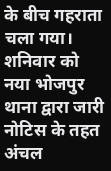के बीच गहराता चला गया। शनिवार को नया भोजपुर थाना द्वारा जारी नोटिस के तहत अंचल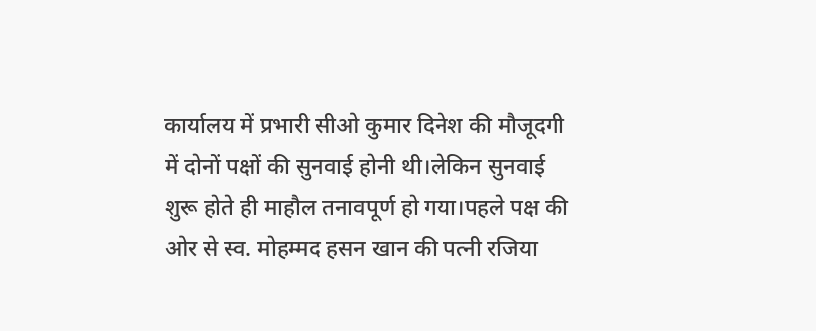कार्यालय में प्रभारी सीओ कुमार दिनेश की मौजूदगी में दोनों पक्षों की सुनवाई होनी थी।लेकिन सुनवाई शुरू होते ही माहौल तनावपूर्ण हो गया।पहले पक्ष की ओर से स्व. मोहम्मद हसन खान की पत्नी रजिया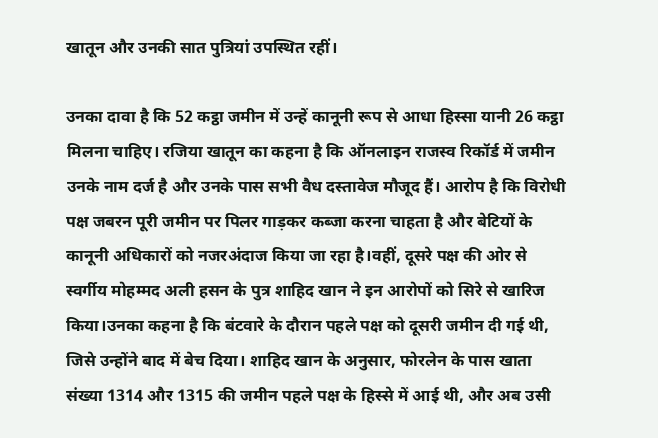खातून और उनकी सात पुत्रियां उपस्थित रहीं।

उनका दावा है कि 52 कट्ठा जमीन में उन्हें कानूनी रूप से आधा हिस्सा यानी 26 कट्ठा मिलना चाहिए। रजिया खातून का कहना है कि ऑनलाइन राजस्व रिकॉर्ड में जमीन उनके नाम दर्ज है और उनके पास सभी वैध दस्तावेज मौजूद हैं। आरोप है कि विरोधी पक्ष जबरन पूरी जमीन पर पिलर गाड़कर कब्जा करना चाहता है और बेटियों के कानूनी अधिकारों को नजरअंदाज किया जा रहा है।वहीं, दूसरे पक्ष की ओर से स्वर्गीय मोहम्मद अली हसन के पुत्र शाहिद खान ने इन आरोपों को सिरे से खारिज किया।उनका कहना है कि बंटवारे के दौरान पहले पक्ष को दूसरी जमीन दी गई थी, जिसे उन्होंने बाद में बेच दिया। शाहिद खान के अनुसार, फोरलेन के पास खाता संख्या 1314 और 1315 की जमीन पहले पक्ष के हिस्से में आई थी, और अब उसी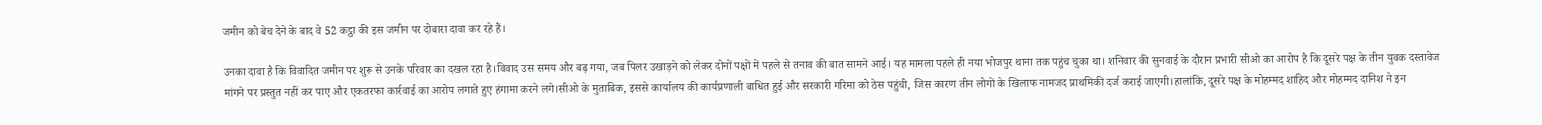जमीन को बेच देने के बाद वे 52 कट्ठा की इस जमीन पर दोबारा दावा कर रहे हैं।

उनका दावा है कि विवादित जमीन पर शुरू से उनके परिवार का दखल रहा है।विवाद उस समय और बढ़ गया, जब पिलर उखाड़ने को लेकर दोनों पक्षों में पहले से तनाव की बात सामने आई। यह मामला पहले ही नया भोजपुर थाना तक पहुंच चुका था। शनिवार की सुनवाई के दौरान प्रभारी सीओ का आरोप है कि दूसरे पक्ष के तीन युवक दस्तावेज मांगने पर प्रस्तुत नहीं कर पाए और एकतरफा कार्रवाई का आरोप लगाते हुए हंगामा करने लगे।सीओ के मुताबिक, इससे कार्यालय की कार्यप्रणाली बाधित हुई और सरकारी गरिमा को ठेस पहुंची, जिस कारण तीन लोगों के खिलाफ नामजद प्राथमिकी दर्ज कराई जाएगी।हालांकि, दूसरे पक्ष के मोहम्मद शाहिद और मोहम्मद दानिश ने इन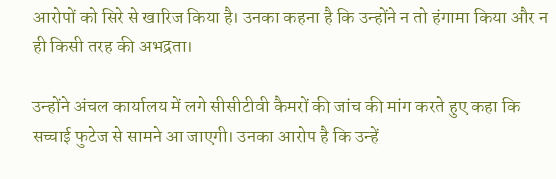आरोपों को सिरे से खारिज किया है। उनका कहना है कि उन्होंने न तो हंगामा किया और न ही किसी तरह की अभद्रता।

उन्होंने अंचल कार्यालय में लगे सीसीटीवी कैमरों की जांच की मांग करते हुए कहा कि सच्चाई फुटेज से सामने आ जाएगी। उनका आरोप है कि उन्हें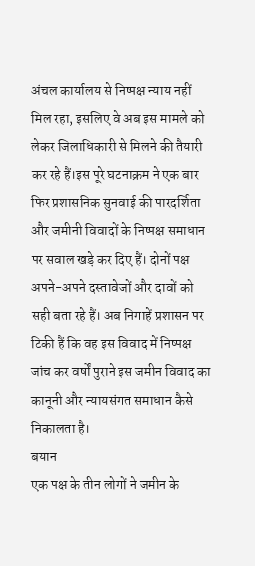अंचल कार्यालय से निष्पक्ष न्याय नहीं मिल रहा, इसलिए वे अब इस मामले को लेकर जिलाधिकारी से मिलने की तैयारी कर रहे हैं।इस पूरे घटनाक्रम ने एक बार फिर प्रशासनिक सुनवाई की पारदर्शिता और जमीनी विवादों के निष्पक्ष समाधान पर सवाल खड़े कर दिए हैं। दोनों पक्ष अपने-अपने दस्तावेजों और दावों को सही बता रहे हैं। अब निगाहें प्रशासन पर टिकी हैं कि वह इस विवाद में निष्पक्ष जांच कर वर्षों पुराने इस जमीन विवाद का कानूनी और न्यायसंगत समाधान कैसे निकालता है।
बयान
एक पक्ष के तीन लोगों ने जमीन के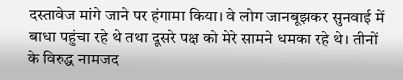दस्तावेज मांगे जाने पर हंगामा किया। वे लोग जानबूझकर सुनवाई में बाधा पहुंचा रहे थे तथा दूसरे पक्ष को मेरे सामने धमका रहे थे। तीनों के विरुद्ध नामजद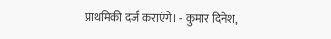प्राथमिकी दर्ज कराएंगे। - कुमार दिनेश,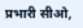प्रभारी सीओ,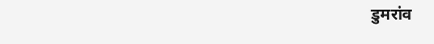डुमरांव